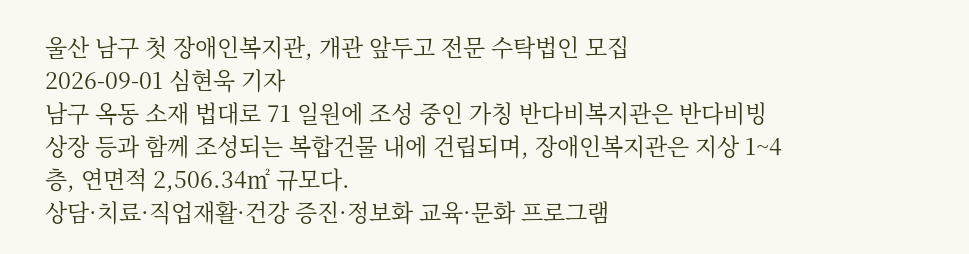울산 남구 첫 장애인복지관, 개관 앞두고 전문 수탁법인 모집
2026-09-01 심현욱 기자
남구 옥동 소재 법대로 71 일원에 조성 중인 가칭 반다비복지관은 반다비빙상장 등과 함께 조성되는 복합건물 내에 건립되며, 장애인복지관은 지상 1~4층, 연면적 2,506.34㎡ 규모다.
상담·치료·직업재활·건강 증진·정보화 교육·문화 프로그램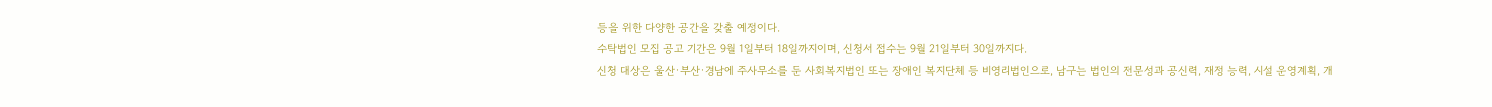등을 위한 다양한 공간을 갖출 예정이다.
수탁법인 모집 공고 기간은 9월 1일부터 18일까지이며, 신청서 접수는 9월 21일부터 30일까지다.
신청 대상은 울산·부산·경남에 주사무소를 둔 사회복지법인 또는 장애인 복지단체 등 비영리법인으로, 남구는 법인의 전문성과 공신력, 재정 능력, 시설 운영계획, 개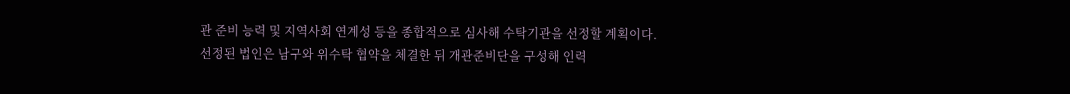관 준비 능력 및 지역사회 연계성 등을 종합적으로 심사해 수탁기관을 선정할 계획이다.
선정된 법인은 남구와 위수탁 협약을 체결한 뒤 개관준비단을 구성해 인력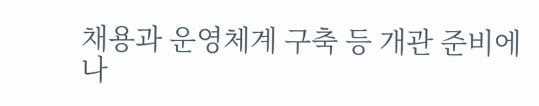채용과 운영체계 구축 등 개관 준비에 나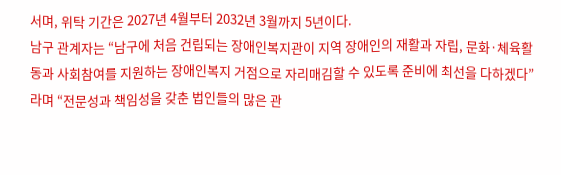서며, 위탁 기간은 2027년 4월부터 2032년 3월까지 5년이다.
남구 관계자는 “남구에 처음 건립되는 장애인복지관이 지역 장애인의 재활과 자립, 문화·체육활동과 사회참여를 지원하는 장애인복지 거점으로 자리매김할 수 있도록 준비에 최선을 다하겠다”라며 “전문성과 책임성을 갖춘 법인들의 많은 관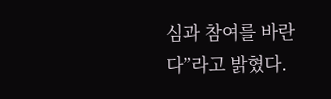심과 참여를 바란다”라고 밝혔다.